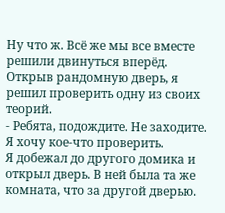Ну что ж. Всё же мы все вместе решили двинуться вперёд. Открыв рандомную дверь, я решил проверить одну из своих теорий.
- Ребята, подождите. Не заходите. Я хочу кое-что проверить.
Я добежал до другого домика и открыл дверь. В ней была та же комната, что за другой дверью.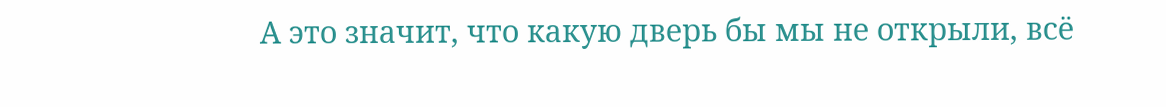А это значит, что какую дверь бы мы не открыли, всё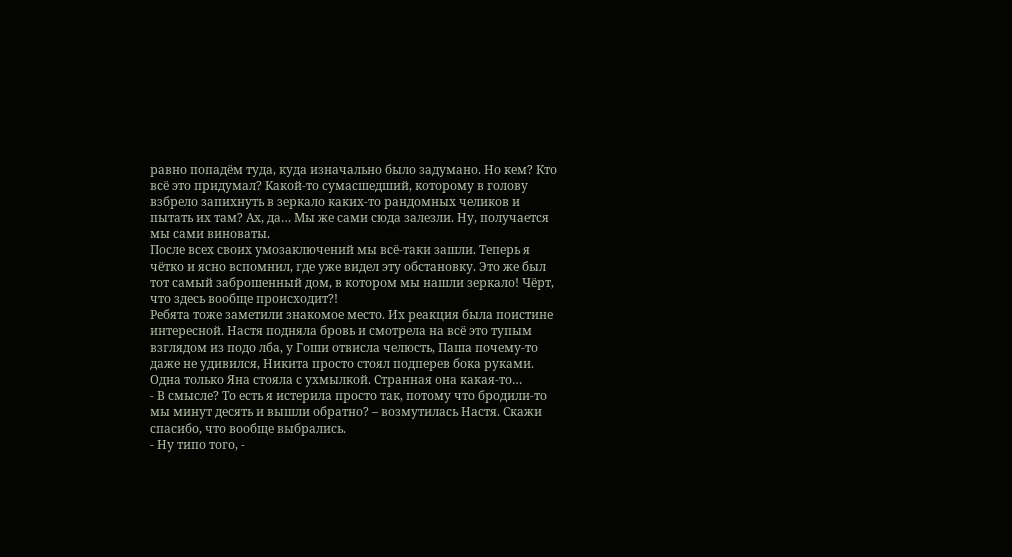равно попадём туда, куда изначально было задумано. Но кем? Кто всё это придумал? Какой-то сумасшедший, которому в голову взбрело запихнуть в зеркало каких-то рандомных челиков и пытать их там? Ах, да… Мы же сами сюда залезли. Ну, получается мы сами виноваты.
После всех своих умозаключений мы всё-таки зашли. Теперь я чётко и ясно вспомнил, где уже видел эту обстановку. Это же был тот самый заброшенный дом, в котором мы нашли зеркало! Чёрт, что здесь вообще происходит?!
Ребята тоже заметили знакомое место. Их реакция была поистине интересной. Настя подняла бровь и смотрела на всё это тупым взглядом из подо лба, у Гоши отвисла челюсть, Паша почему-то даже не удивился, Никита просто стоял подперев бока руками. Одна только Яна стояла с ухмылкой. Странная она какая-то…
- В смысле? То есть я истерила просто так, потому что бродили-то мы минут десять и вышли обратно? – возмутилась Настя. Скажи спасибо, что вообще выбрались.
- Ну типо того, -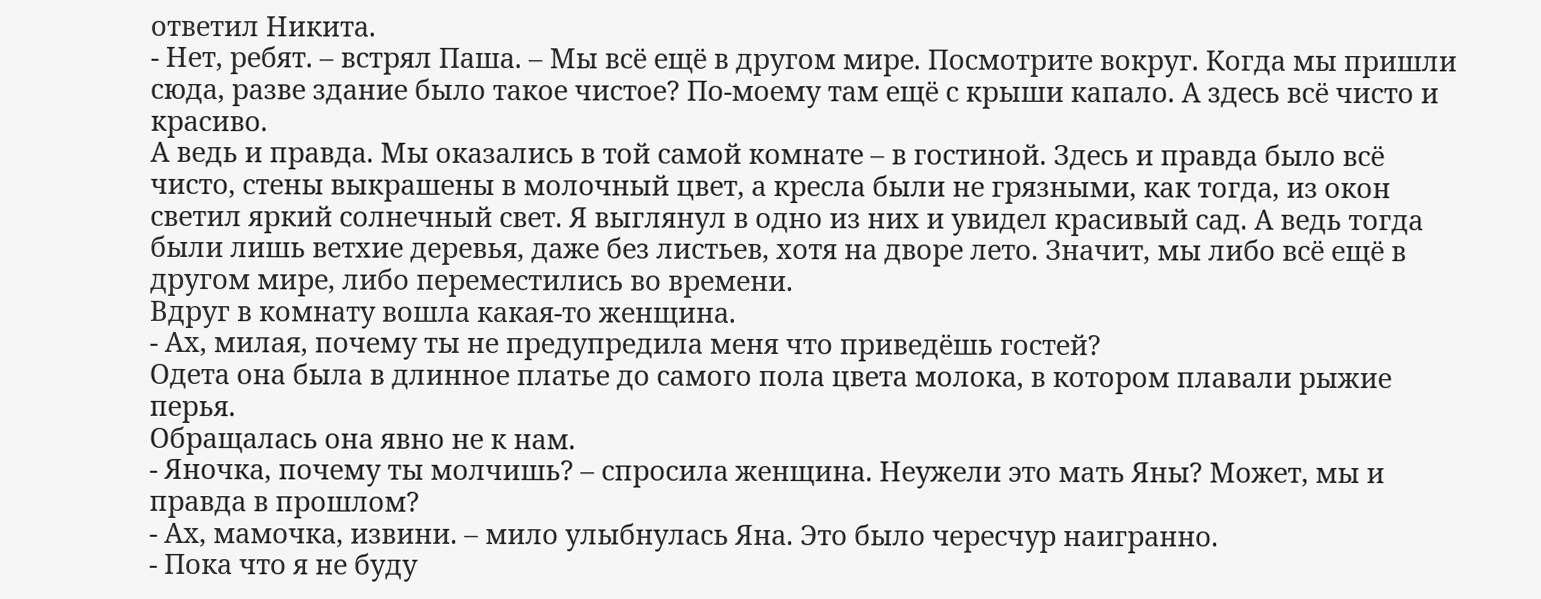ответил Никита.
- Нет, ребят. – встрял Паша. – Мы всё ещё в другом мире. Посмотрите вокруг. Когда мы пришли сюда, разве здание было такое чистое? По-моему там ещё с крыши капало. А здесь всё чисто и красиво.
А ведь и правда. Мы оказались в той самой комнате – в гостиной. Здесь и правда было всё чисто, стены выкрашены в молочный цвет, а кресла были не грязными, как тогда, из окон светил яркий солнечный свет. Я выглянул в одно из них и увидел красивый сад. А ведь тогда были лишь ветхие деревья, даже без листьев, хотя на дворе лето. Значит, мы либо всё ещё в другом мире, либо переместились во времени.
Вдруг в комнату вошла какая-то женщина.
- Ах, милая, почему ты не предупредила меня что приведёшь гостей?
Одета она была в длинное платье до самого пола цвета молока, в котором плавали рыжие перья.
Обращалась она явно не к нам.
- Яночка, почему ты молчишь? – спросила женщина. Неужели это мать Яны? Может, мы и правда в прошлом?
- Ах, мамочка, извини. – мило улыбнулась Яна. Это было чересчур наигранно.
- Пока что я не буду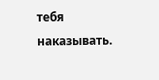тебя наказывать.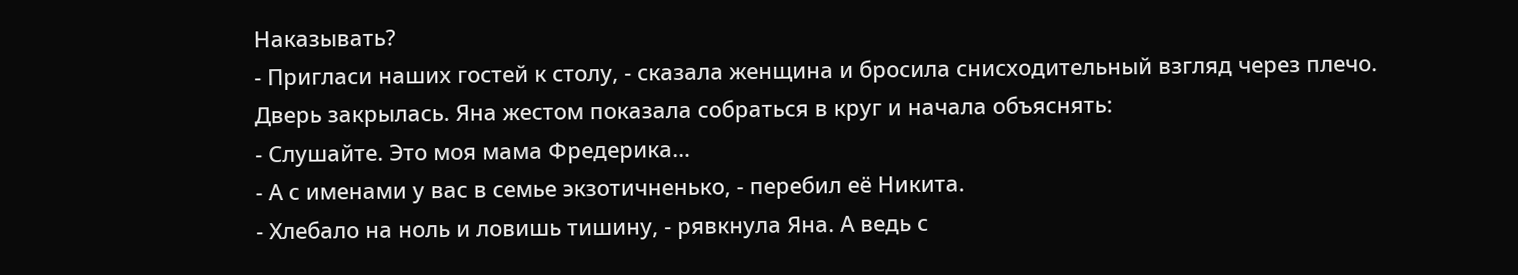Наказывать?
- Пригласи наших гостей к столу, - сказала женщина и бросила снисходительный взгляд через плечо.
Дверь закрылась. Яна жестом показала собраться в круг и начала объяснять:
- Слушайте. Это моя мама Фредерика…
- А с именами у вас в семье экзотичненько, - перебил её Никита.
- Хлебало на ноль и ловишь тишину, - рявкнула Яна. А ведь с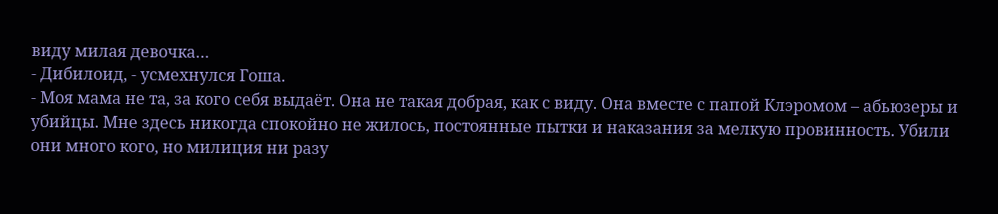виду милая девочка…
- Дибилоид, - усмехнулся Гоша.
- Моя мама не та, за кого себя выдаёт. Она не такая добрая, как с виду. Она вместе с папой Клэромом – абьюзеры и убийцы. Мне здесь никогда спокойно не жилось, постоянные пытки и наказания за мелкую провинность. Убили они много кого, но милиция ни разу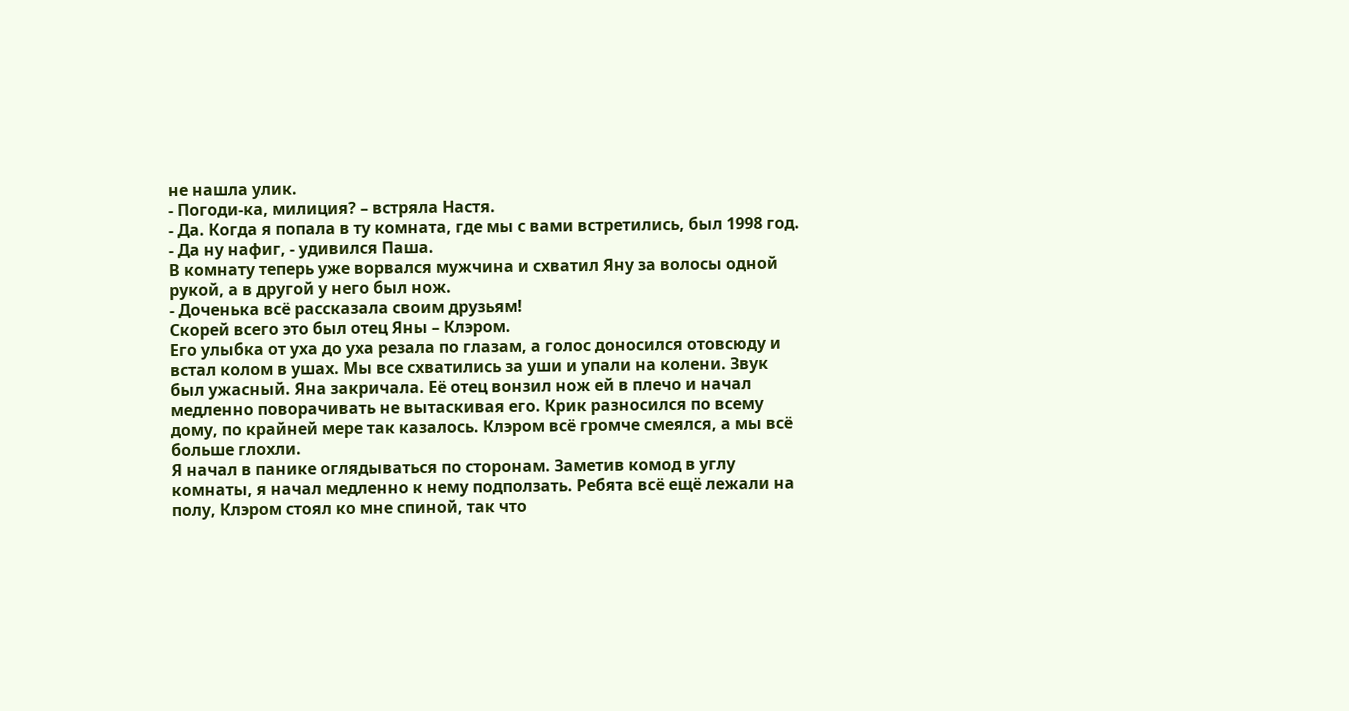не нашла улик.
- Погоди-ка, милиция? – встряла Настя.
- Да. Когда я попала в ту комната, где мы с вами встретились, был 1998 год.
- Да ну нафиг, - удивился Паша.
В комнату теперь уже ворвался мужчина и схватил Яну за волосы одной рукой, а в другой у него был нож.
- Доченька всё рассказала своим друзьям!
Скорей всего это был отец Яны – Клэром.
Его улыбка от уха до уха резала по глазам, а голос доносился отовсюду и встал колом в ушах. Мы все схватились за уши и упали на колени. Звук был ужасный. Яна закричала. Её отец вонзил нож ей в плечо и начал медленно поворачивать не вытаскивая его. Крик разносился по всему дому, по крайней мере так казалось. Клэром всё громче смеялся, а мы всё больше глохли.
Я начал в панике оглядываться по сторонам. Заметив комод в углу комнаты, я начал медленно к нему подползать. Ребята всё ещё лежали на полу, Клэром стоял ко мне спиной, так что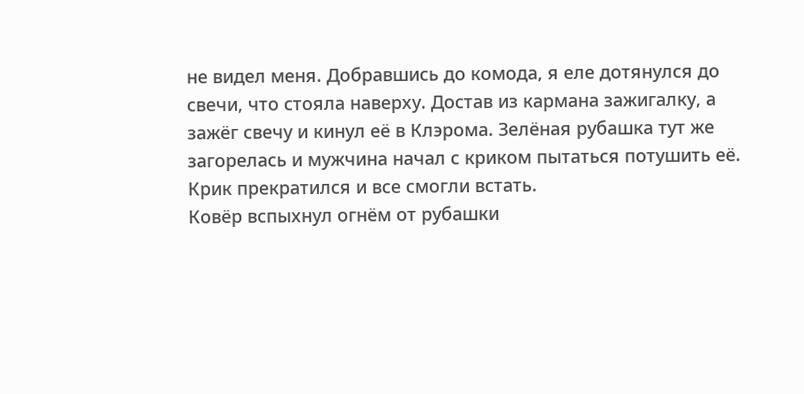не видел меня. Добравшись до комода, я еле дотянулся до свечи, что стояла наверху. Достав из кармана зажигалку, а зажёг свечу и кинул её в Клэрома. Зелёная рубашка тут же загорелась и мужчина начал с криком пытаться потушить её.
Крик прекратился и все смогли встать.
Ковёр вспыхнул огнём от рубашки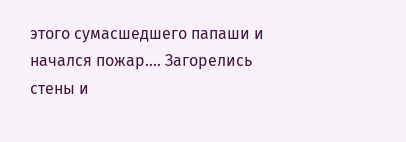этого сумасшедшего папаши и начался пожар.... Загорелись стены и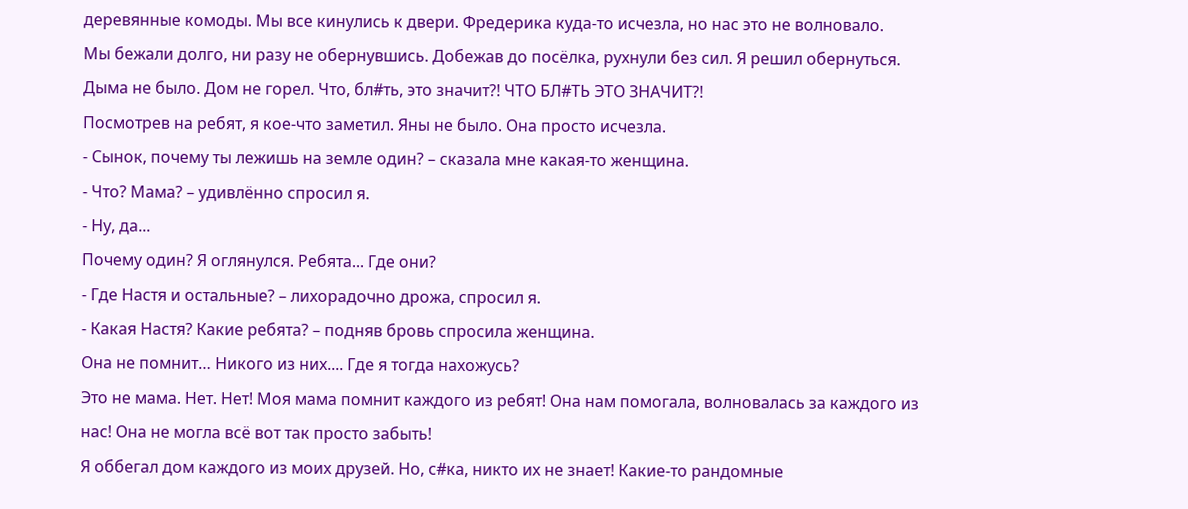деревянные комоды. Мы все кинулись к двери. Фредерика куда-то исчезла, но нас это не волновало.
Мы бежали долго, ни разу не обернувшись. Добежав до посёлка, рухнули без сил. Я решил обернуться. Дыма не было. Дом не горел. Что, бл#ть, это значит?! ЧТО БЛ#ТЬ ЭТО ЗНАЧИТ?!
Посмотрев на ребят, я кое-что заметил. Яны не было. Она просто исчезла.
- Сынок, почему ты лежишь на земле один? – сказала мне какая-то женщина.
- Что? Мама? – удивлённо спросил я.
- Ну, да...
Почему один? Я оглянулся. Ребята... Где они?
- Где Настя и остальные? – лихорадочно дрожа, спросил я.
- Какая Настя? Какие ребята? – подняв бровь спросила женщина.
Она не помнит… Никого из них.... Где я тогда нахожусь?
Это не мама. Нет. Нет! Моя мама помнит каждого из ребят! Она нам помогала, волновалась за каждого из нас! Она не могла всё вот так просто забыть!
Я оббегал дом каждого из моих друзей. Но, с#ка, никто их не знает! Какие-то рандомные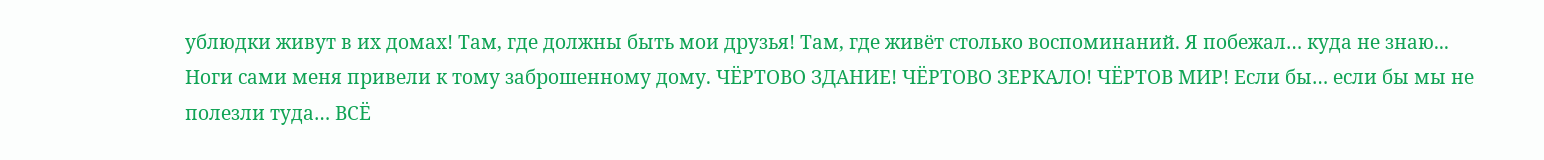ублюдки живут в их домах! Там, где должны быть мои друзья! Там, где живёт столько воспоминаний. Я побежал… куда не знаю...
Ноги сами меня привели к тому заброшенному дому. ЧЁРТОВО ЗДАНИЕ! ЧЁРТОВО ЗЕРКАЛО! ЧЁРТОВ МИР! Если бы… если бы мы не полезли туда… ВСЁ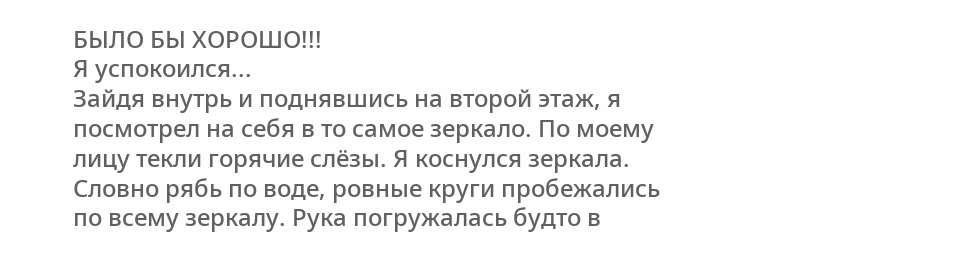БЫЛО БЫ ХОРОШО!!!
Я успокоился...
Зайдя внутрь и поднявшись на второй этаж, я посмотрел на себя в то самое зеркало. По моему лицу текли горячие слёзы. Я коснулся зеркала. Словно рябь по воде, ровные круги пробежались по всему зеркалу. Рука погружалась будто в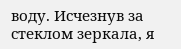воду. Исчезнув за стеклом зеркала, я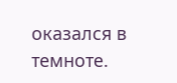оказался в темноте.